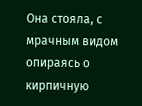Она стояла, с мрачным видом опираясь о кирпичную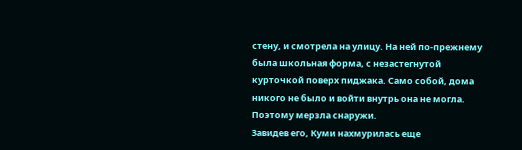стену, и смотрела на улицу. На ней по-прежнему была школьная форма, с незастегнутой курточкой поверх пиджака. Само собой, дома никого не было и войти внутрь она не могла. Поэтому мерзла снаружи.
Завидев его, Куми нахмурилась еще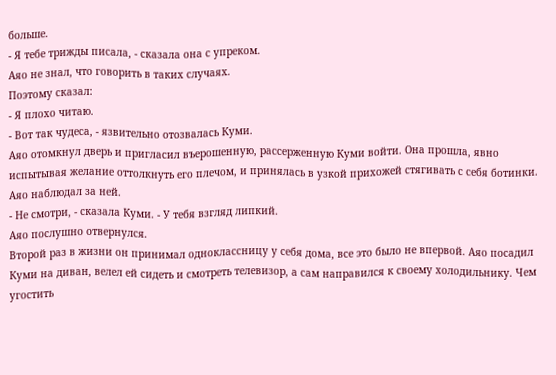больше.
- Я тебе трижды писала, - сказала она с упреком.
Аяо не знал, что говорить в таких случаях.
Поэтому сказал:
- Я плохо читаю.
- Вот так чудеса, - язвительно отозвалась Куми.
Аяо отомкнул дверь и пригласил въерошенную, рассерженную Куми войти. Она прошла, явно испытывая желание оттолкнуть его плечом, и принялась в узкой прихожей стягивать с себя ботинки. Аяо наблюдал за ней.
- Не смотри, - сказала Куми. - У тебя взгляд липкий.
Аяо послушно отвернулся.
Второй раз в жизни он принимал одноклассницу у себя дома, все это было не впервой. Аяо посадил Куми на диван, велел ей сидеть и смотреть телевизор, а сам направился к своему холодильнику. Чем угостить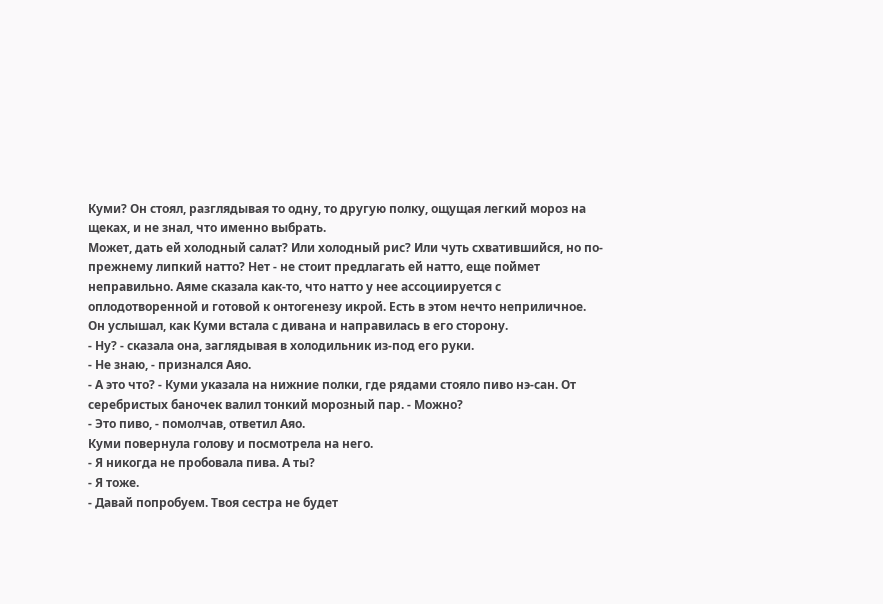Куми? Он стоял, разглядывая то одну, то другую полку, ощущая легкий мороз на щеках, и не знал, что именно выбрать.
Может, дать ей холодный салат? Или холодный рис? Или чуть схватившийся, но по-прежнему липкий натто? Нет - не стоит предлагать ей натто, еще поймет неправильно. Аяме сказала как-то, что натто у нее ассоциируется с оплодотворенной и готовой к онтогенезу икрой. Есть в этом нечто неприличное.
Он услышал, как Куми встала с дивана и направилась в его сторону.
- Ну? - сказала она, заглядывая в холодильник из-под его руки.
- Не знаю, - признался Аяо.
- А это что? - Куми указала на нижние полки, где рядами стояло пиво нэ-сан. От серебристых баночек валил тонкий морозный пар. - Можно?
- Это пиво, - помолчав, ответил Аяо.
Куми повернула голову и посмотрела на него.
- Я никогда не пробовала пива. А ты?
- Я тоже.
- Давай попробуем. Твоя сестра не будет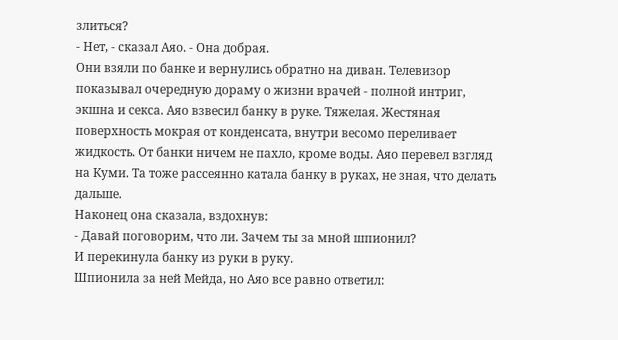злиться?
- Нет, - сказал Аяо. - Она добрая.
Они взяли по банке и вернулись обратно на диван. Телевизор показывал очередную дораму о жизни врачей - полной интриг, экшна и секса. Аяо взвесил банку в руке. Тяжелая. Жестяная поверхность мокрая от конденсата, внутри весомо переливает жидкость. От банки ничем не пахло, кроме воды. Аяо перевел взгляд на Куми. Та тоже рассеянно катала банку в руках, не зная, что делать дальше.
Наконец она сказала, вздохнув:
- Давай поговорим, что ли. Зачем ты за мной шпионил?
И перекинула банку из руки в руку.
Шпионила за ней Мейда, но Аяо все равно ответил: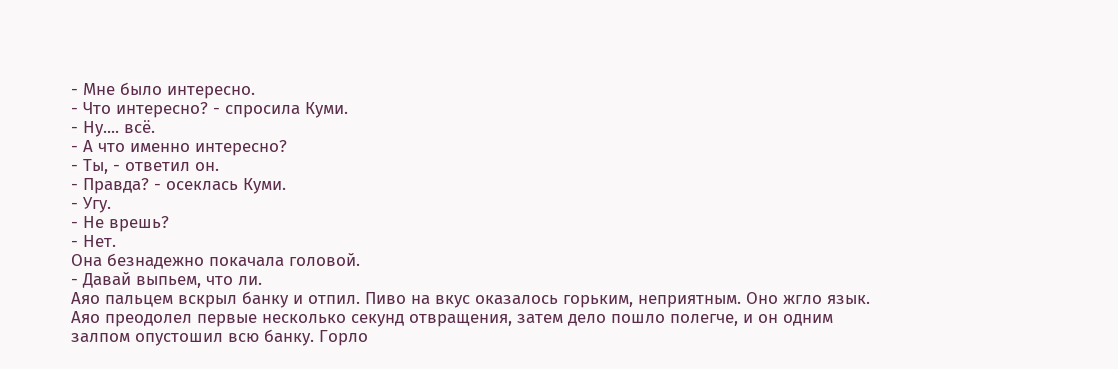- Мне было интересно.
- Что интересно? - спросила Куми.
- Ну.... всё.
- А что именно интересно?
- Ты, - ответил он.
- Правда? - осеклась Куми.
- Угу.
- Не врешь?
- Нет.
Она безнадежно покачала головой.
- Давай выпьем, что ли.
Аяо пальцем вскрыл банку и отпил. Пиво на вкус оказалось горьким, неприятным. Оно жгло язык. Аяо преодолел первые несколько секунд отвращения, затем дело пошло полегче, и он одним залпом опустошил всю банку. Горло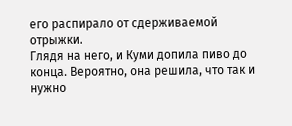его распирало от сдерживаемой отрыжки.
Глядя на него, и Куми допила пиво до конца. Вероятно, она решила, что так и нужно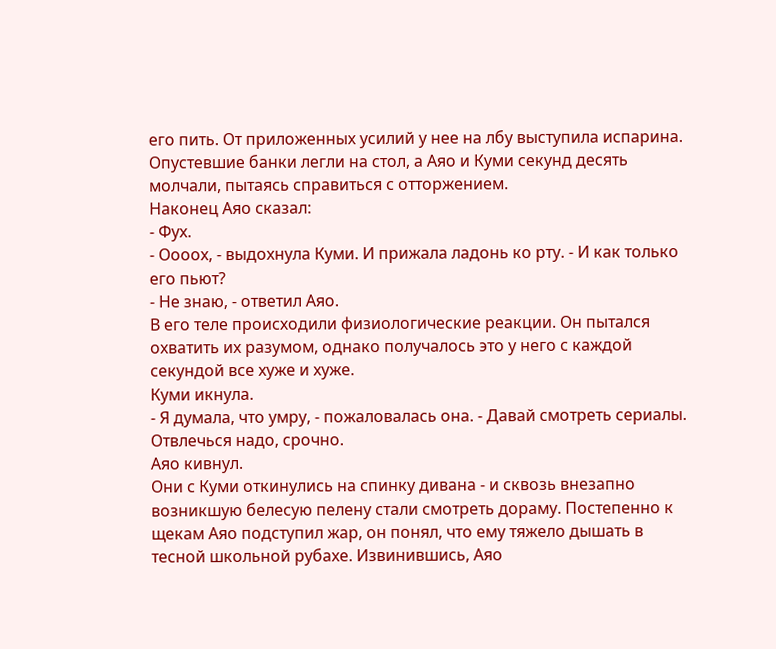его пить. От приложенных усилий у нее на лбу выступила испарина.
Опустевшие банки легли на стол, а Аяо и Куми секунд десять молчали, пытаясь справиться с отторжением.
Наконец Аяо сказал:
- Фух.
- Оооох, - выдохнула Куми. И прижала ладонь ко рту. - И как только его пьют?
- Не знаю, - ответил Аяо.
В его теле происходили физиологические реакции. Он пытался охватить их разумом, однако получалось это у него с каждой секундой все хуже и хуже.
Куми икнула.
- Я думала, что умру, - пожаловалась она. - Давай смотреть сериалы. Отвлечься надо, срочно.
Аяо кивнул.
Они с Куми откинулись на спинку дивана - и сквозь внезапно возникшую белесую пелену стали смотреть дораму. Постепенно к щекам Аяо подступил жар, он понял, что ему тяжело дышать в тесной школьной рубахе. Извинившись, Аяо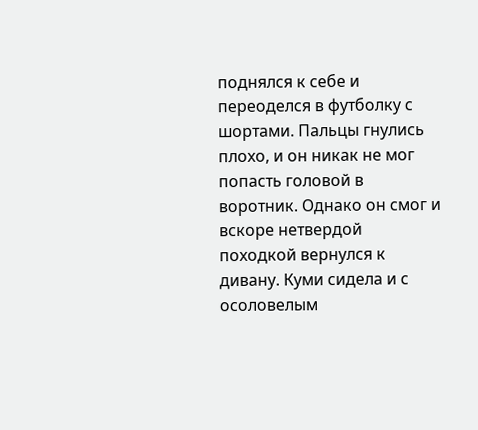поднялся к себе и переоделся в футболку с шортами. Пальцы гнулись плохо, и он никак не мог попасть головой в воротник. Однако он смог и вскоре нетвердой походкой вернулся к дивану. Куми сидела и с осоловелым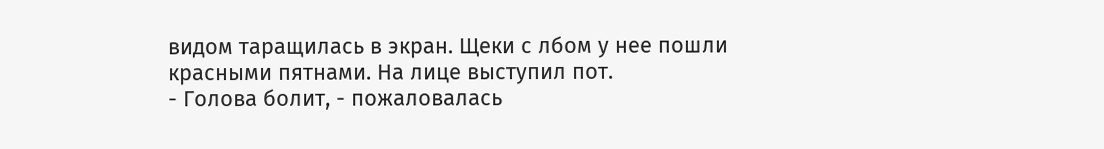видом таращилась в экран. Щеки с лбом у нее пошли красными пятнами. На лице выступил пот.
- Голова болит, - пожаловалась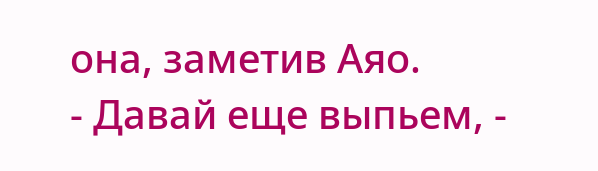она, заметив Аяо.
- Давай еще выпьем, -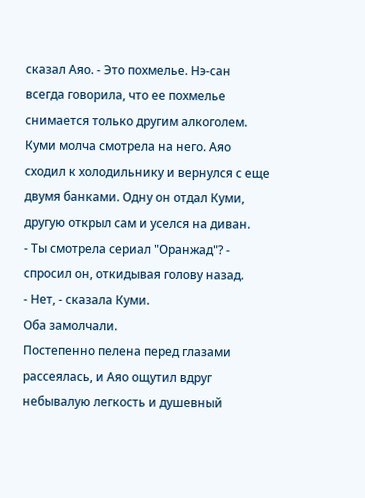сказал Аяо. - Это похмелье. Нэ-сан всегда говорила, что ее похмелье снимается только другим алкоголем.
Куми молча смотрела на него. Аяо сходил к холодильнику и вернулся с еще двумя банками. Одну он отдал Куми, другую открыл сам и уселся на диван.
- Ты смотрела сериал "Оранжад"? - спросил он, откидывая голову назад.
- Нет, - сказала Куми.
Оба замолчали.
Постепенно пелена перед глазами рассеялась, и Аяо ощутил вдруг небывалую легкость и душевный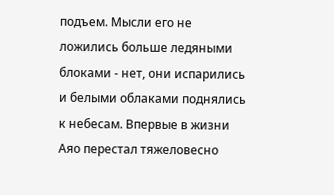подъем. Мысли его не ложились больше ледяными блоками - нет, они испарились и белыми облаками поднялись к небесам. Впервые в жизни Аяо перестал тяжеловесно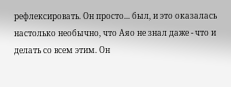рефлексировать. Он просто... был, и это оказалась настолько необычно, что Аяо не знал даже - что и делать со всем этим. Он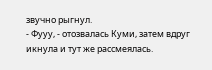звучно рыгнул.
- Фууу, - отозвалась Куми, затем вдруг икнула и тут же рассмеялась.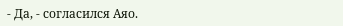- Да, - согласился Аяо.